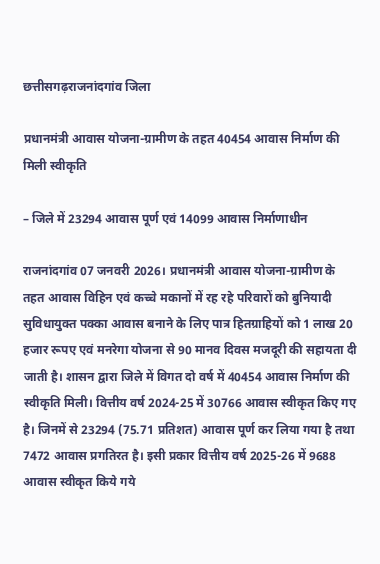छत्तीसगढ़राजनांदगांव जिला

प्रधानमंत्री आवास योजना-ग्रामीण के तहत 40454 आवास निर्माण की मिली स्वीकृति

– जिले में 23294 आवास पूर्ण एवं 14099 आवास निर्माणाधीन

राजनांदगांव 07 जनवरी 2026। प्रधानमंत्री आवास योजना-ग्रामीण के तहत आवास विहिन एवं कच्चे मकानों में रह रहे परिवारों को बुनियादी सुविधायुक्त पक्का आवास बनाने के लिए पात्र हितग्राहियों को 1 लाख 20 हजार रूपए एवं मनरेगा योजना से 90 मानव दिवस मजदूरी की सहायता दी जाती है। शासन द्वारा जिले में विगत दो वर्ष में 40454 आवास निर्माण की स्वीकृति मिली। वित्तीय वर्ष 2024-25 में 30766 आवास स्वीकृत किए गए है। जिनमें से 23294 (75.71 प्रतिशत) आवास पूर्ण कर लिया गया है तथा 7472 आवास प्रगतिरत है। इसी प्रकार वित्तीय वर्ष 2025-26 में 9688 आवास स्वीकृत किये गये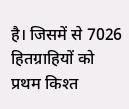है। जिसमें से 7026 हितग्राहियों को प्रथम किश्त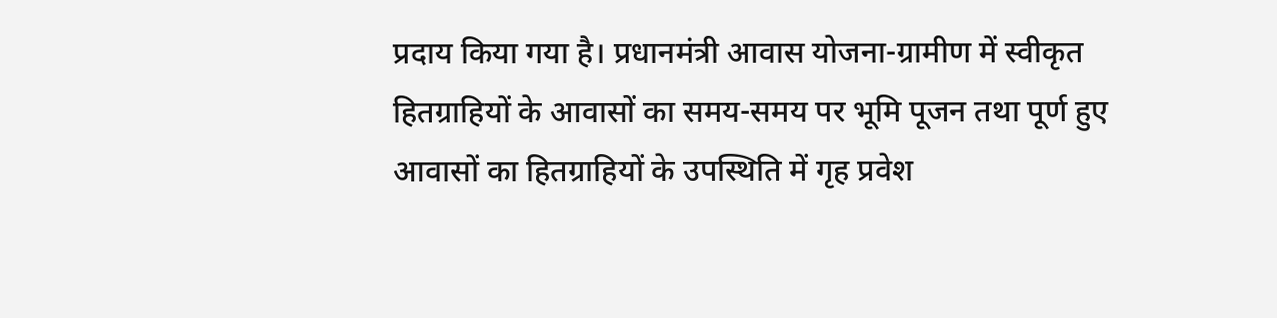प्रदाय किया गया है। प्रधानमंत्री आवास योजना-ग्रामीण में स्वीकृत हितग्राहियों के आवासों का समय-समय पर भूमि पूजन तथा पूर्ण हुए आवासों का हितग्राहियों के उपस्थिति में गृह प्रवेश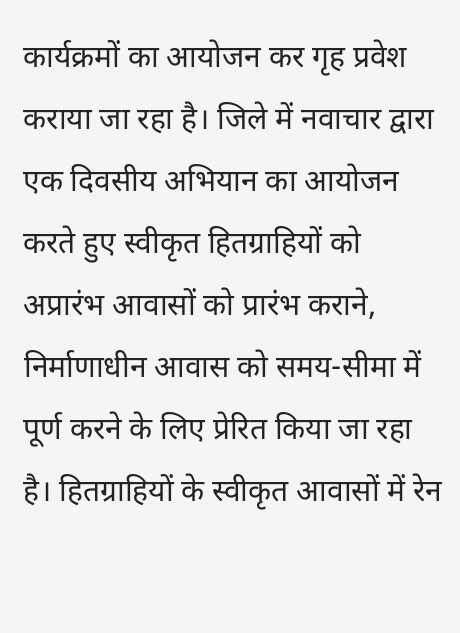कार्यक्रमों का आयोजन कर गृह प्रवेश कराया जा रहा है। जिले में नवाचार द्वारा एक दिवसीय अभियान का आयोजन करते हुए स्वीकृत हितग्राहियों को अप्रारंभ आवासों को प्रारंभ कराने, निर्माणाधीन आवास को समय-सीमा में पूर्ण करने के लिए प्रेरित किया जा रहा है। हितग्राहियों के स्वीकृत आवासों में रेन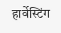हार्वेस्टिंग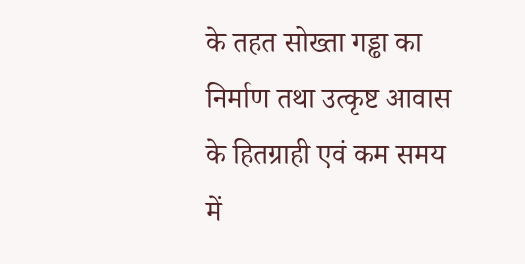के तहत सोख्ता गड्ढा का निर्माण तथा उत्कृष्ट आवास के हितग्राही एवं कम समय में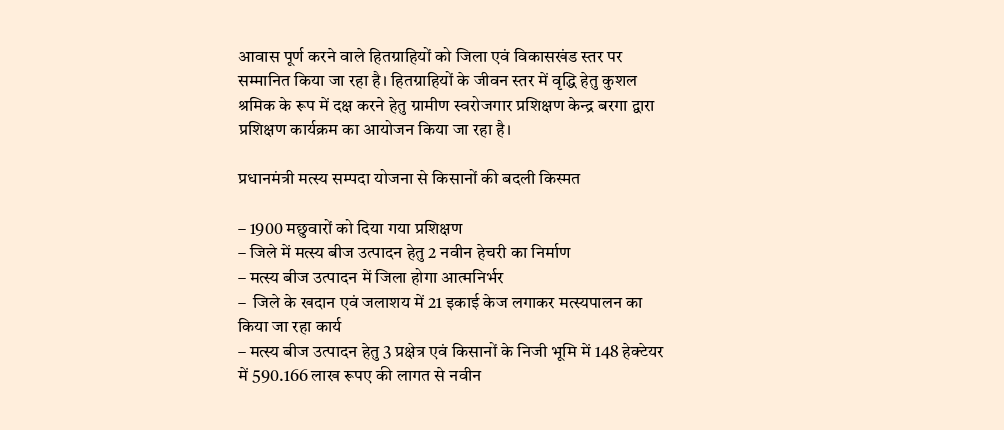आवास पूर्ण करने वाले हितग्राहियों को जिला एवं विकासखंड स्तर पर सम्मानित किया जा रहा है। हितग्राहियों के जीवन स्तर में वृद्धि हेतु कुशल श्रमिक के रूप में दक्ष करने हेतु ग्रामीण स्वरोजगार प्रशिक्षण केन्द्र बरगा द्वारा प्रशिक्षण कार्यक्रम का आयोजन किया जा रहा है।

प्रधानमंत्री मत्स्य सम्पदा योजना से किसानों की बदली किस्मत

– 1900 मछुवारों को दिया गया प्रशिक्षण
– जिले में मत्स्य बीज उत्पादन हेतु 2 नवीन हेचरी का निर्माण
– मत्स्य बीज उत्पादन में जिला होगा आत्मनिर्भर
–  जिले के खदान एवं जलाशय में 21 इकाई केज लगाकर मत्स्यपालन का किया जा रहा कार्य
– मत्स्य बीज उत्पादन हेतु 3 प्रक्षेत्र एवं किसानों के निजी भूमि में 148 हेक्टेयर में 590.166 लाख रूपए की लागत से नवीन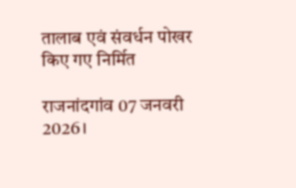तालाब एवं संवर्धन पोखर किए गए निर्मित

राजनांदगांव 07 जनवरी 2026।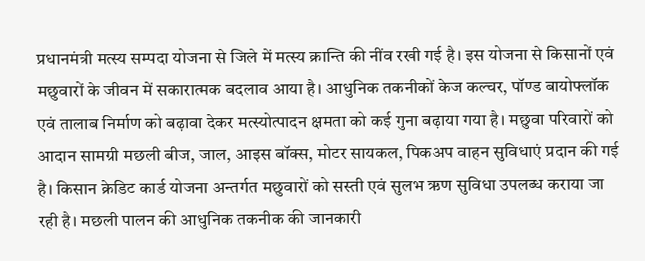प्रधानमंत्री मत्स्य सम्पदा योजना से जिले में मत्स्य क्रान्ति की नींव रखी गई है। इस योजना से किसानों एवं मछुवारों के जीवन में सकारात्मक बदलाव आया है। आधुनिक तकनीकों केज कल्चर, पॉण्ड बायोफ्लॉक एवं तालाब निर्माण को बढ़ावा देकर मत्स्योत्पादन क्षमता को कई गुना बढ़ाया गया है। मछुवा परिवारों को आदान सामग्री मछली बीज, जाल, आइस बॉक्स, मोटर सायकल, पिकअप वाहन सुविधाएं प्रदान की गई है। किसान क्रेडिट कार्ड योजना अन्तर्गत मछुवारों को सस्ती एवं सुलभ ऋण सुविधा उपलब्ध कराया जा रही है। मछली पालन की आधुनिक तकनीक की जानकारी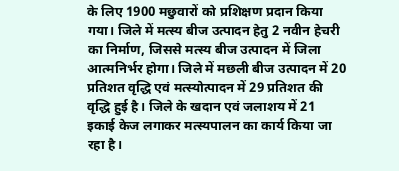के लिए 1900 मछुवारों को प्रशिक्षण प्रदान किया गया। जिले में मत्स्य बीज उत्पादन हेतु 2 नवीन हेचरी का निर्माण, जिससे मत्स्य बीज उत्पादन में जिला आत्मनिर्भर होगा। जिले में मछली बीज उत्पादन में 20 प्रतिशत वृद्धि एवं मत्स्योत्पादन में 29 प्रतिशत की वृद्धि हुई है। जिले के खदान एवं जलाशय में 21 इकाई केज लगाकर मत्स्यपालन का कार्य किया जा रहा है।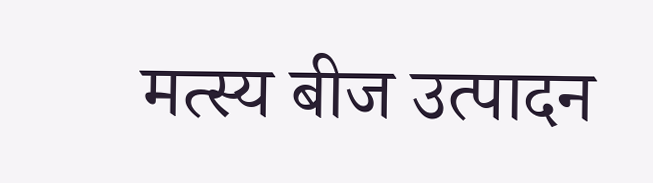मत्स्य बीज उत्पादन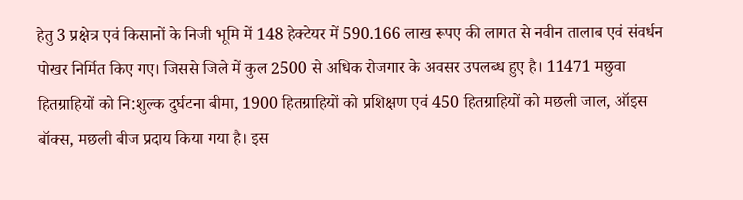हेतु 3 प्रक्षेत्र एवं किसानों के निजी भूमि में 148 हेक्टेयर में 590.166 लाख रूपए की लागत से नवीन तालाब एवं संवर्धन पोखर निर्मित किए गए। जिससे जिले में कुल 2500 से अधिक रोजगार के अवसर उपलब्ध हुए है। 11471 मछुवा हितग्राहियों को नि:शुल्क दुर्घटना बीमा, 1900 हितग्राहियों को प्रशिक्षण एवं 450 हितग्राहियों को मछली जाल, ऑइस बॉक्स, मछली बीज प्रदाय किया गया है। इस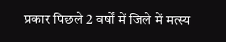प्रकार पिछले 2 वर्षों में जिले में मत्स्य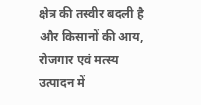क्षेत्र की तस्वीर बदली है और किसानों की आय, रोजगार एवं मत्स्य उत्पादन में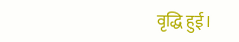वृद्धि हुई।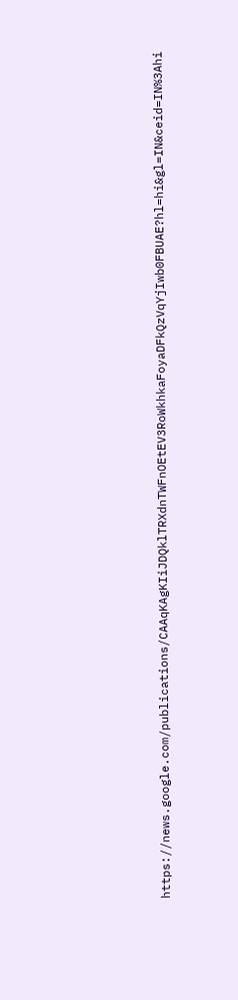https://news.google.com/publications/CAAqKAgKIiJDQklTRXdnTWFnOEtEV3RoWkhkaFoyaDFkQzVqYjIwb0FBUAE?hl=hi&gl=IN&ceid=IN%3Ahi